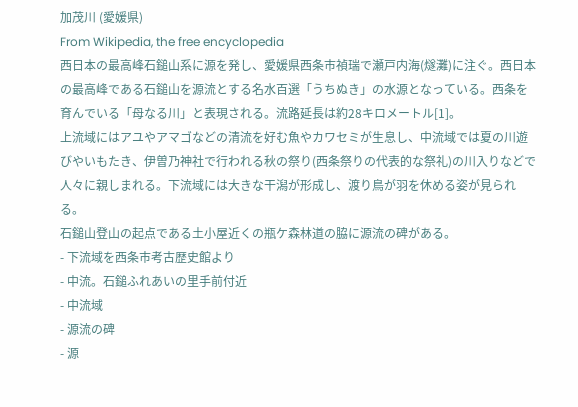加茂川 (愛媛県)
From Wikipedia, the free encyclopedia
西日本の最高峰石鎚山系に源を発し、愛媛県西条市禎瑞で瀬戸内海(燧灘)に注ぐ。西日本の最高峰である石鎚山を源流とする名水百選「うちぬき」の水源となっている。西条を育んでいる「母なる川」と表現される。流路延長は約28キロメートル[1]。
上流域にはアユやアマゴなどの清流を好む魚やカワセミが生息し、中流域では夏の川遊びやいもたき、伊曽乃神社で行われる秋の祭り(西条祭りの代表的な祭礼)の川入りなどで人々に親しまれる。下流域には大きな干潟が形成し、渡り鳥が羽を休める姿が見られる。
石鎚山登山の起点である土小屋近くの瓶ケ森林道の脇に源流の碑がある。
- 下流域を西条市考古歴史館より
- 中流。石鎚ふれあいの里手前付近
- 中流域
- 源流の碑
- 源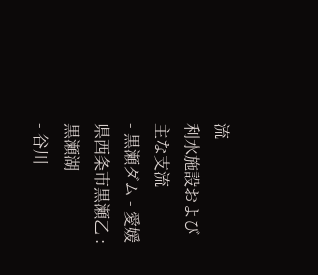流
利水施設および主な支流
- 黒瀬ダム - 愛媛県西条市黒瀬乙 : 黒瀬湖
- 谷川